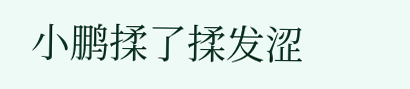小鹏揉了揉发涩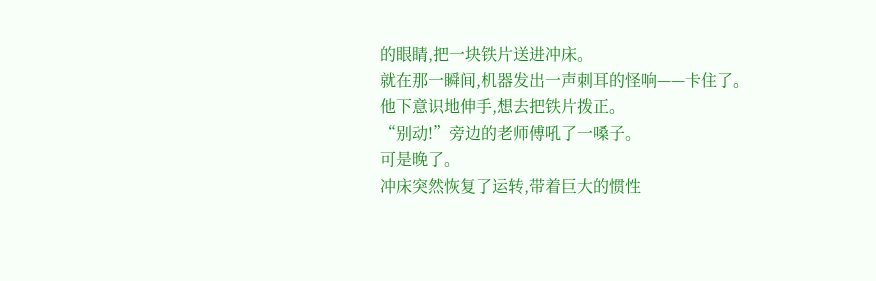的眼睛,把一块铁片送进冲床。
就在那一瞬间,机器发出一声刺耳的怪响——卡住了。
他下意识地伸手,想去把铁片拨正。
“别动!”旁边的老师傅吼了一嗓子。
可是晚了。
冲床突然恢复了运转,带着巨大的惯性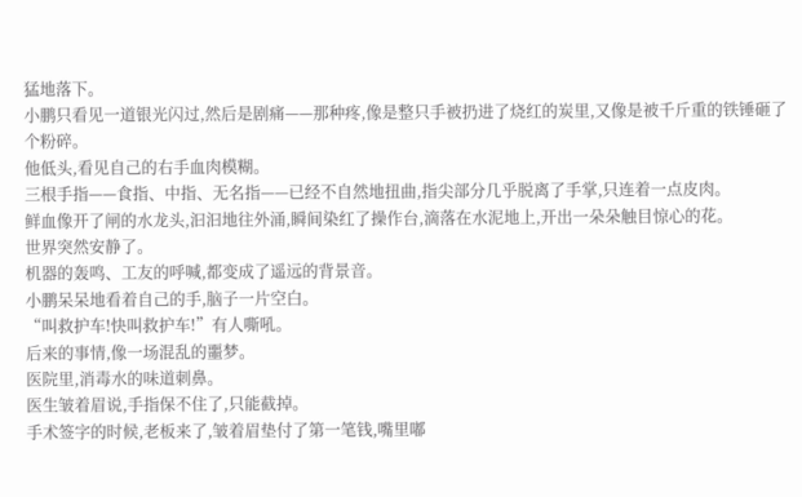猛地落下。
小鹏只看见一道银光闪过,然后是剧痛——那种疼,像是整只手被扔进了烧红的炭里,又像是被千斤重的铁锤砸了个粉碎。
他低头,看见自己的右手血肉模糊。
三根手指——食指、中指、无名指——已经不自然地扭曲,指尖部分几乎脱离了手掌,只连着一点皮肉。
鲜血像开了闸的水龙头,汩汩地往外涌,瞬间染红了操作台,滴落在水泥地上,开出一朵朵触目惊心的花。
世界突然安静了。
机器的轰鸣、工友的呼喊,都变成了遥远的背景音。
小鹏呆呆地看着自己的手,脑子一片空白。
“叫救护车!快叫救护车!”有人嘶吼。
后来的事情,像一场混乱的噩梦。
医院里,消毒水的味道刺鼻。
医生皱着眉说,手指保不住了,只能截掉。
手术签字的时候,老板来了,皱着眉垫付了第一笔钱,嘴里嘟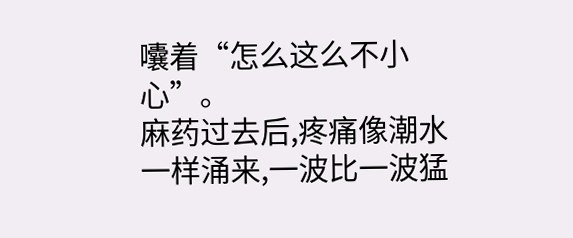囔着“怎么这么不小心”。
麻药过去后,疼痛像潮水一样涌来,一波比一波猛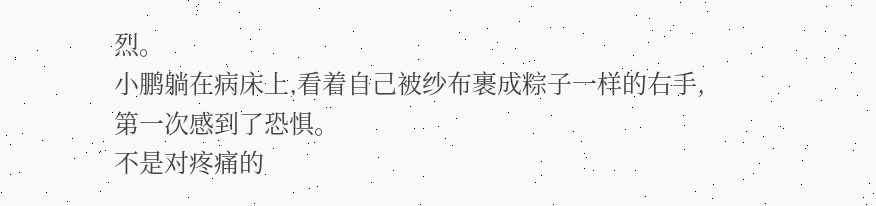烈。
小鹏躺在病床上,看着自己被纱布裹成粽子一样的右手,第一次感到了恐惧。
不是对疼痛的